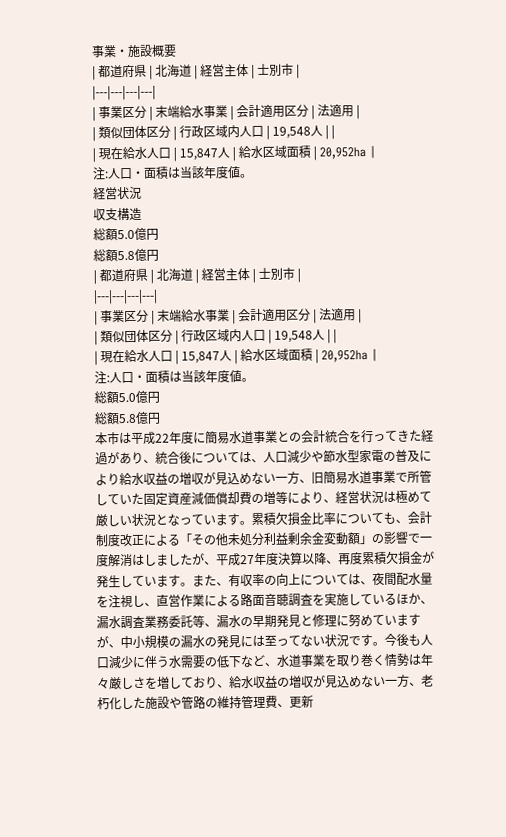事業・施設概要
| 都道府県 | 北海道 | 経営主体 | 士別市 |
|---|---|---|---|
| 事業区分 | 末端給水事業 | 会計適用区分 | 法適用 |
| 類似団体区分 | 行政区域内人口 | 19,548人 | |
| 現在給水人口 | 15,847人 | 給水区域面積 | 20,952ha |
注:人口・面積は当該年度値。
経営状況
収支構造
総額5.0億円
総額5.8億円
| 都道府県 | 北海道 | 経営主体 | 士別市 |
|---|---|---|---|
| 事業区分 | 末端給水事業 | 会計適用区分 | 法適用 |
| 類似団体区分 | 行政区域内人口 | 19,548人 | |
| 現在給水人口 | 15,847人 | 給水区域面積 | 20,952ha |
注:人口・面積は当該年度値。
総額5.0億円
総額5.8億円
本市は平成22年度に簡易水道事業との会計統合を行ってきた経過があり、統合後については、人口減少や節水型家電の普及により給水収益の増収が見込めない一方、旧簡易水道事業で所管していた固定資産減価償却費の増等により、経営状況は極めて厳しい状況となっています。累積欠損金比率についても、会計制度改正による「その他未処分利益剰余金変動額」の影響で一度解消はしましたが、平成27年度決算以降、再度累積欠損金が発生しています。また、有収率の向上については、夜間配水量を注視し、直営作業による路面音聴調査を実施しているほか、漏水調査業務委託等、漏水の早期発見と修理に努めていますが、中小規模の漏水の発見には至ってない状況です。今後も人口減少に伴う水需要の低下など、水道事業を取り巻く情勢は年々厳しさを増しており、給水収益の増収が見込めない一方、老朽化した施設や管路の維持管理費、更新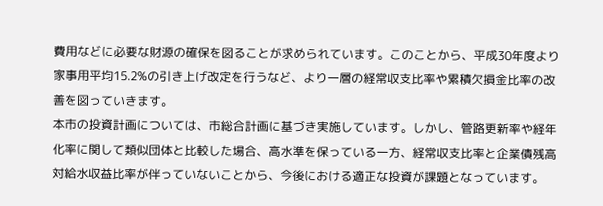費用などに必要な財源の確保を図ることが求められています。このことから、平成30年度より家事用平均15.2%の引き上げ改定を行うなど、より一層の経常収支比率や累積欠損金比率の改善を図っていきます。
本市の投資計画については、市総合計画に基づき実施しています。しかし、管路更新率や経年化率に関して類似団体と比較した場合、高水準を保っている一方、経常収支比率と企業債残高対給水収益比率が伴っていないことから、今後における適正な投資が課題となっています。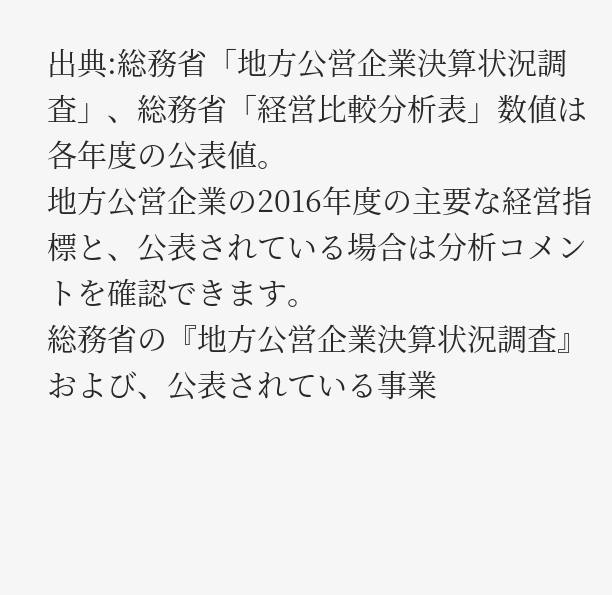出典:総務省「地方公営企業決算状況調査」、総務省「経営比較分析表」数値は各年度の公表値。
地方公営企業の2016年度の主要な経営指標と、公表されている場合は分析コメントを確認できます。
総務省の『地方公営企業決算状況調査』および、公表されている事業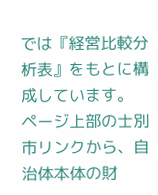では『経営比較分析表』をもとに構成しています。
ページ上部の士別市リンクから、自治体本体の財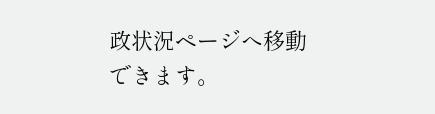政状況ページへ移動できます。